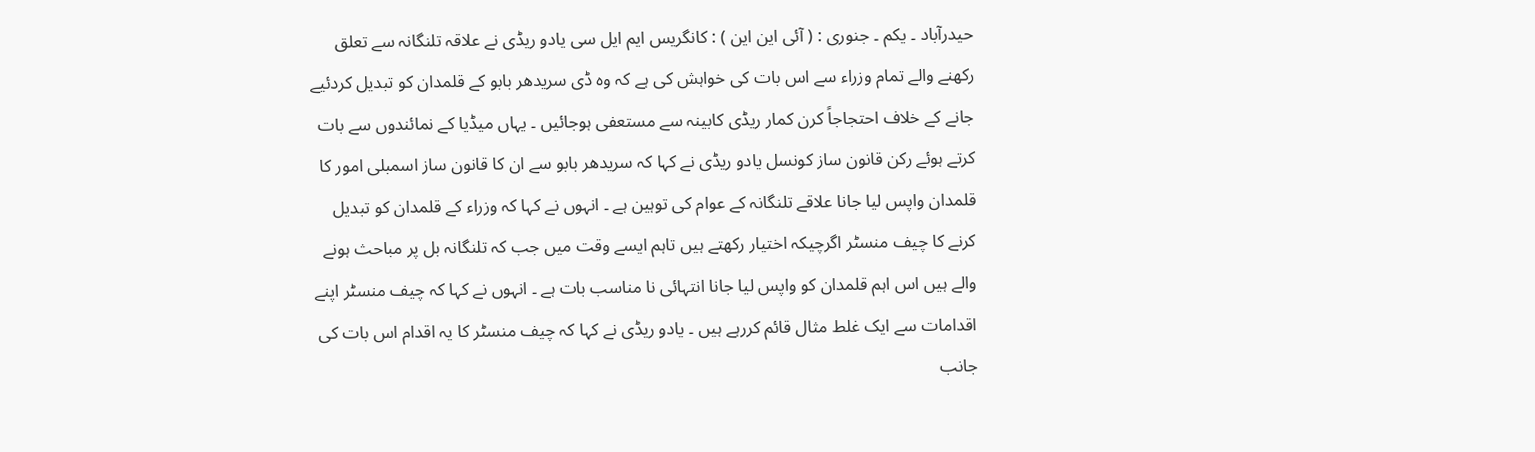حیدرآباد ۔ یکم ۔ جنوری : ( آئی این این ) : کانگریس ایم ایل سی یادو ریڈی نے علاقہ تلنگانہ سے تعلق رکھنے والے تمام وزراء سے اس بات کی خواہش کی ہے کہ وہ ڈی سریدھر بابو کے قلمدان کو تبدیل کردئیے جانے کے خلاف احتجاجاً کرن کمار ریڈی کابینہ سے مستعفی ہوجائیں ۔ یہاں میڈیا کے نمائندوں سے بات کرتے ہوئے رکن قانون ساز کونسل یادو ریڈی نے کہا کہ سریدھر بابو سے ان کا قانون ساز اسمبلی امور کا قلمدان واپس لیا جانا علاقے تلنگانہ کے عوام کی توہین ہے ۔ انہوں نے کہا کہ وزراء کے قلمدان کو تبدیل کرنے کا چیف منسٹر اگرچیکہ اختیار رکھتے ہیں تاہم ایسے وقت میں جب کہ تلنگانہ بل پر مباحث ہونے والے ہیں اس اہم قلمدان کو واپس لیا جانا انتہائی نا مناسب بات ہے ۔ انہوں نے کہا کہ چیف منسٹر اپنے اقدامات سے ایک غلط مثال قائم کررہے ہیں ۔ یادو ریڈی نے کہا کہ چیف منسٹر کا یہ اقدام اس بات کی جانب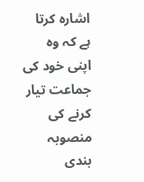اشارہ کرتا ہے کہ وہ اپنی خود کی جماعت تیار کرنے کی منصوبہ بندی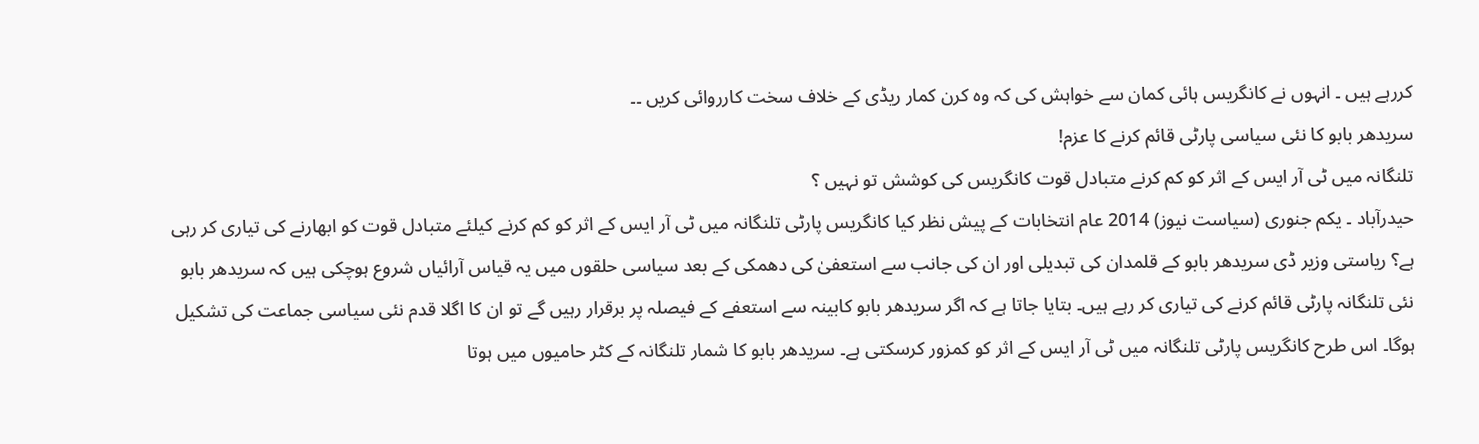کررہے ہیں ۔ انہوں نے کانگریس ہائی کمان سے خواہش کی کہ وہ کرن کمار ریڈی کے خلاف سخت کارروائی کریں ۔۔
سریدھر بابو کا نئی سیاسی پارٹی قائم کرنے کا عزم!
تلنگانہ میں ٹی آر ایس کے اثر کو کم کرنے متبادل قوت کانگریس کی کوشش تو نہیں ؟
حیدرآباد ۔ یکم جنوری (سیاست نیوز) 2014 عام انتخابات کے پیش نظر کیا کانگریس پارٹی تلنگانہ میں ٹی آر ایس کے اثر کو کم کرنے کیلئے متبادل قوت کو ابھارنے کی تیاری کر رہی ہے؟ ریاستی وزیر ڈی سریدھر بابو کے قلمدان کی تبدیلی اور ان کی جانب سے استعفیٰ کی دھمکی کے بعد سیاسی حلقوں میں یہ قیاس آرائیاں شروع ہوچکی ہیں کہ سریدھر بابو نئی تلنگانہ پارٹی قائم کرنے کی تیاری کر رہے ہیں۔ بتایا جاتا ہے کہ اگر سریدھر بابو کابینہ سے استعفے کے فیصلہ پر برقرار رہیں گے تو ان کا اگلا قدم نئی سیاسی جماعت کی تشکیل ہوگا۔ اس طرح کانگریس پارٹی تلنگانہ میں ٹی آر ایس کے اثر کو کمزور کرسکتی ہے۔ سریدھر بابو کا شمار تلنگانہ کے کٹر حامیوں میں ہوتا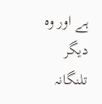ہے اور وہ دیگر تلنگانہ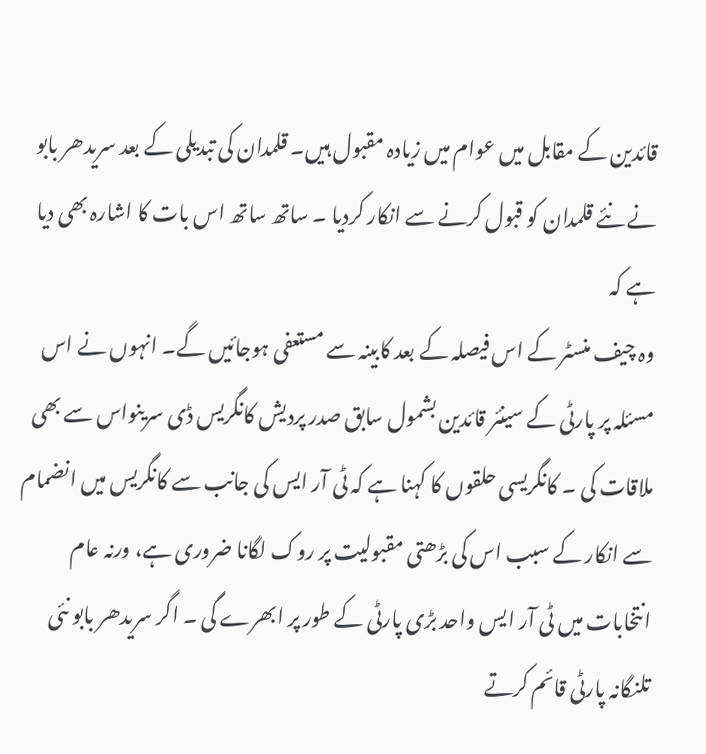قائدین کے مقابل میں عوام میں زیادہ مقبول ہیں۔ قلمدان کی تبدیلی کے بعد سریدھر بابو نے نئے قلمدان کو قبول کرنے سے انکار کردیا ۔ ساتھ ساتھ اس بات کا اشارہ بھی دیا ہے کہ
وہ چیف منسٹر کے اس فیصلہ کے بعد کابینہ سے مستعفی ہوجائیں گے۔ انہوں نے اس مسئلہ پر پارٹی کے سینئر قائدین بشمول سابق صدر پردیش کانگریس ڈی سرینواس سے بھی ملاقات کی ۔ کانگریسی حلقوں کا کہنا ہے کہ ٹی آر ایس کی جانب سے کانگریس میں انضمام سے انکار کے سبب اس کی بڑھتی مقبولیت پر روک لگانا ضروری ہے، ورنہ عام انتخابات میں ٹی آر ایس واحد بڑی پارٹی کے طور پر ابھرے گی ۔ اگر سریدھر بابو نئی تلنگانہ پارٹی قائم کرتے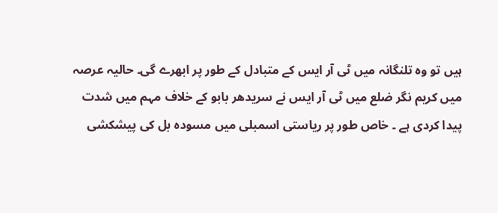ہیں تو وہ تلنگانہ میں ٹی آر ایس کے متبادل کے طور پر ابھرے گی۔ حالیہ عرصہ میں کریم نگر ضلع میں ٹی آر ایس نے سریدھر بابو کے خلاف مہم میں شدت پیدا کردی ہے ۔ خاص طور پر ریاستی اسمبلی میں مسودہ بل کی پیشکشی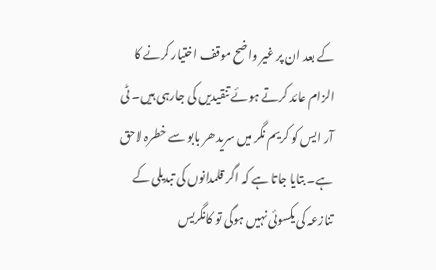کے بعد ان پر غیر واضح موقف اختیار کرنے کا الزام عائد کرتے ہوئے تنقیدیں کی جارہی ہیں۔ ٹی آر ایس کو کریم نگر میں سریدھر بابو سے خطرہ لاحق ہے۔ بتایا جاتا ہے کہ اگر قلمدانوں کی تبدیلی کے تنازعہ کی یکسوئی نہیں ہوگی تو کانگریس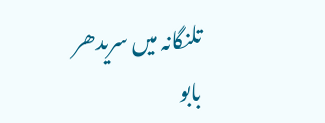تلنگانہ میں سریدھر بابو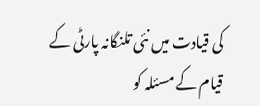کی قیادت میں نئی تلنگانہ پارٹی کے قیام کے مسئلہ کو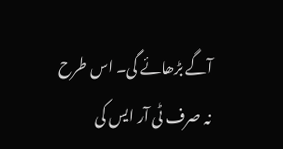آگے بڑھائے گی۔ اس طرح نہ صرف ٹی آر ایس کی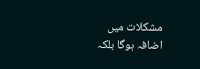مشکلات میں اضافہ ہوگا بلکہ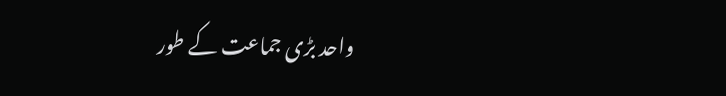واحد بڑی جماعت کے طور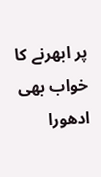پر ابھرنے کا خواب بھی ادھورا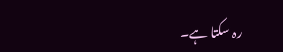رہ سکتا ہے۔